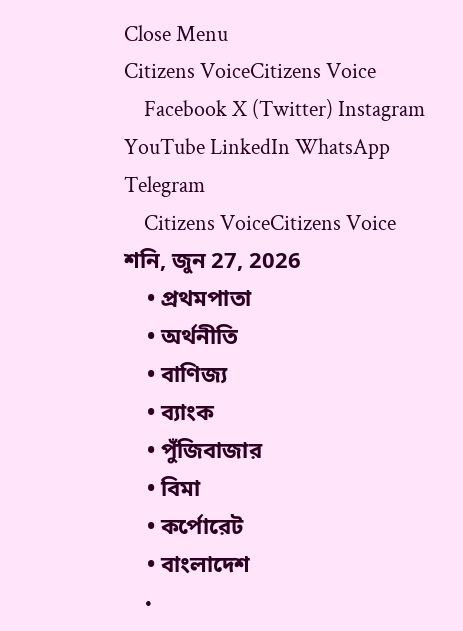Close Menu
Citizens VoiceCitizens Voice
    Facebook X (Twitter) Instagram YouTube LinkedIn WhatsApp Telegram
    Citizens VoiceCitizens Voice শনি, জুন 27, 2026
    • প্রথমপাতা
    • অর্থনীতি
    • বাণিজ্য
    • ব্যাংক
    • পুঁজিবাজার
    • বিমা
    • কর্পোরেট
    • বাংলাদেশ
    •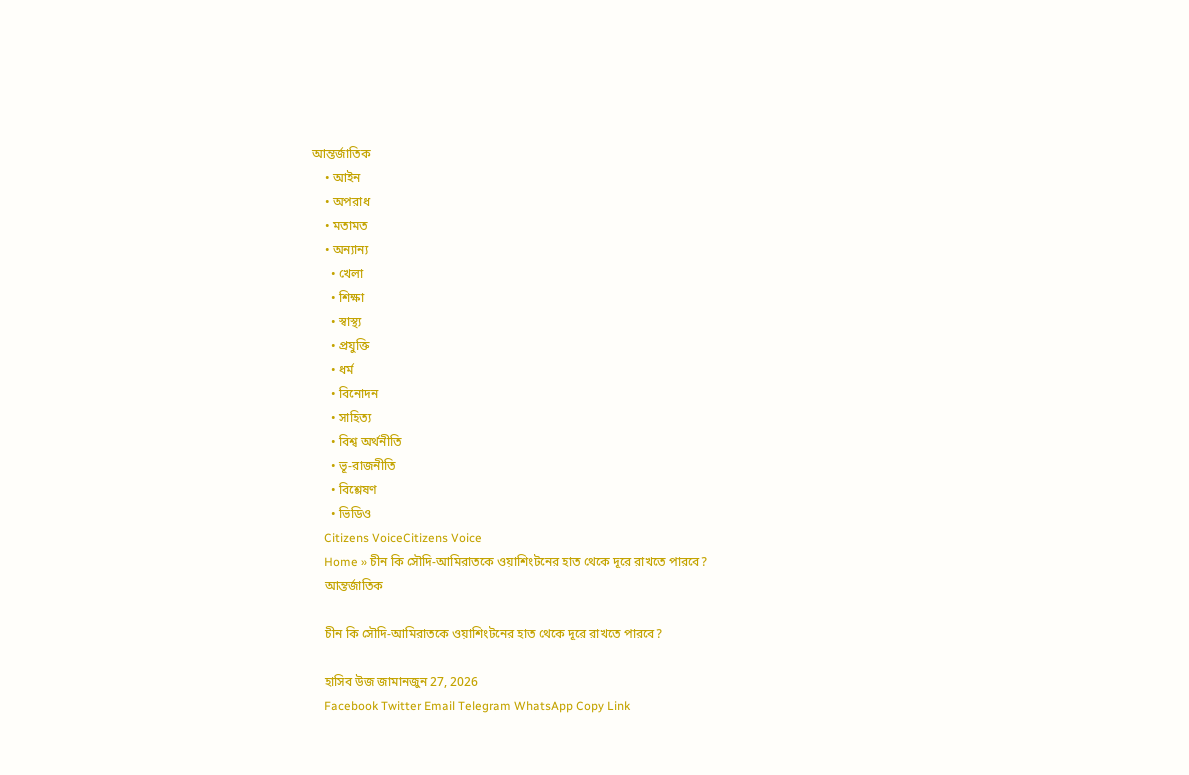আন্তর্জাতিক
    • আইন
    • অপরাধ
    • মতামত
    • অন্যান্য
      • খেলা
      • শিক্ষা
      • স্বাস্থ্য
      • প্রযুক্তি
      • ধর্ম
      • বিনোদন
      • সাহিত্য
      • বিশ্ব অর্থনীতি
      • ভূ-রাজনীতি
      • বিশ্লেষণ
      • ভিডিও
    Citizens VoiceCitizens Voice
    Home » চীন কি সৌদি-আমিরাতকে ওয়াশিংটনের হাত থেকে দূরে রাখতে পারবে?
    আন্তর্জাতিক

    চীন কি সৌদি-আমিরাতকে ওয়াশিংটনের হাত থেকে দূরে রাখতে পারবে?

    হাসিব উজ জামানজুন 27, 2026
    Facebook Twitter Email Telegram WhatsApp Copy Link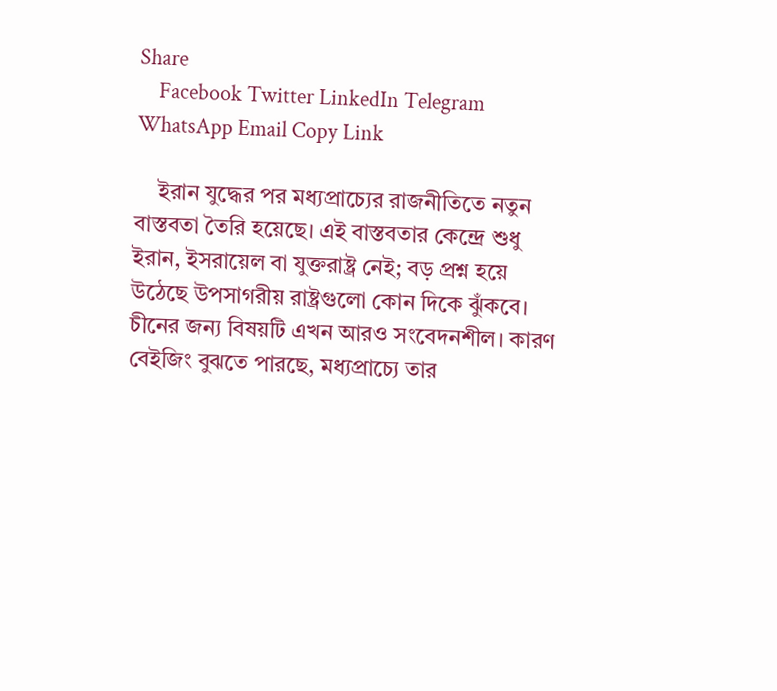Share
    Facebook Twitter LinkedIn Telegram WhatsApp Email Copy Link

    ইরান যুদ্ধের পর মধ্যপ্রাচ্যের রাজনীতিতে নতুন বাস্তবতা তৈরি হয়েছে। এই বাস্তবতার কেন্দ্রে শুধু ইরান, ইসরায়েল বা যুক্তরাষ্ট্র নেই; বড় প্রশ্ন হয়ে উঠেছে উপসাগরীয় রাষ্ট্রগুলো কোন দিকে ঝুঁকবে। চীনের জন্য বিষয়টি এখন আরও সংবেদনশীল। কারণ বেইজিং বুঝতে পারছে, মধ্যপ্রাচ্যে তার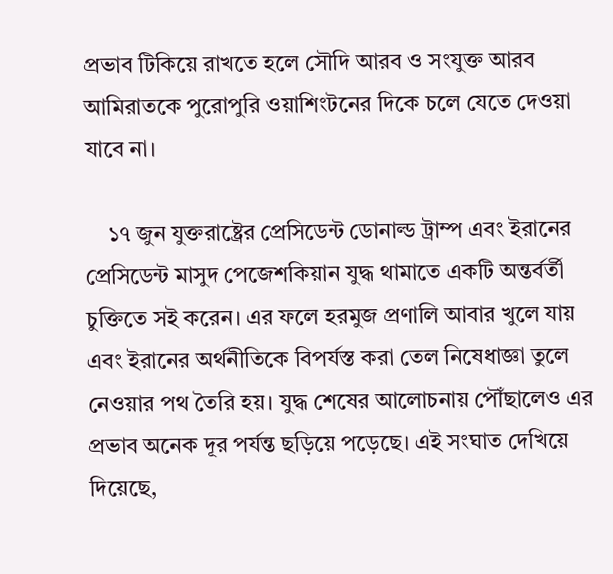প্রভাব টিকিয়ে রাখতে হলে সৌদি আরব ও সংযুক্ত আরব আমিরাতকে পুরোপুরি ওয়াশিংটনের দিকে চলে যেতে দেওয়া যাবে না।

    ১৭ জুন যুক্তরাষ্ট্রের প্রেসিডেন্ট ডোনাল্ড ট্রাম্প এবং ইরানের প্রেসিডেন্ট মাসুদ পেজেশকিয়ান যুদ্ধ থামাতে একটি অন্তর্বর্তী চুক্তিতে সই করেন। এর ফলে হরমুজ প্রণালি আবার খুলে যায় এবং ইরানের অর্থনীতিকে বিপর্যস্ত করা তেল নিষেধাজ্ঞা তুলে নেওয়ার পথ তৈরি হয়। যুদ্ধ শেষের আলোচনায় পৌঁছালেও এর প্রভাব অনেক দূর পর্যন্ত ছড়িয়ে পড়েছে। এই সংঘাত দেখিয়ে দিয়েছে,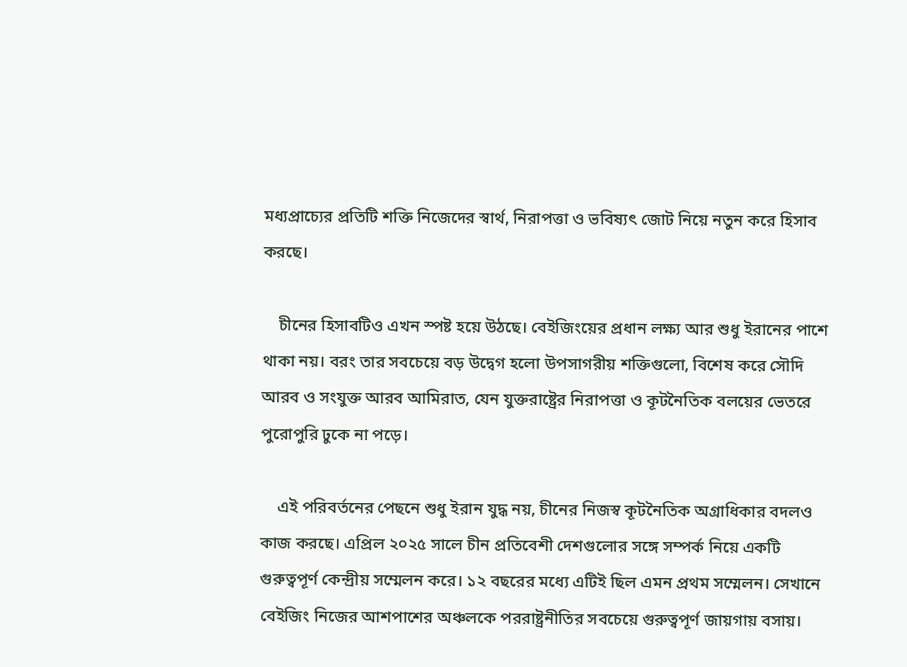মধ্যপ্রাচ্যের প্রতিটি শক্তি নিজেদের স্বার্থ, নিরাপত্তা ও ভবিষ্যৎ জোট নিয়ে নতুন করে হিসাব করছে।

    চীনের হিসাবটিও এখন স্পষ্ট হয়ে উঠছে। বেইজিংয়ের প্রধান লক্ষ্য আর শুধু ইরানের পাশে থাকা নয়। বরং তার সবচেয়ে বড় উদ্বেগ হলো উপসাগরীয় শক্তিগুলো, বিশেষ করে সৌদি আরব ও সংযুক্ত আরব আমিরাত, যেন যুক্তরাষ্ট্রের নিরাপত্তা ও কূটনৈতিক বলয়ের ভেতরে পুরোপুরি ঢুকে না পড়ে।

    এই পরিবর্তনের পেছনে শুধু ইরান যুদ্ধ নয়, চীনের নিজস্ব কূটনৈতিক অগ্রাধিকার বদলও কাজ করছে। এপ্রিল ২০২৫ সালে চীন প্রতিবেশী দেশগুলোর সঙ্গে সম্পর্ক নিয়ে একটি গুরুত্বপূর্ণ কেন্দ্রীয় সম্মেলন করে। ১২ বছরের মধ্যে এটিই ছিল এমন প্রথম সম্মেলন। সেখানে বেইজিং নিজের আশপাশের অঞ্চলকে পররাষ্ট্রনীতির সবচেয়ে গুরুত্বপূর্ণ জায়গায় বসায়।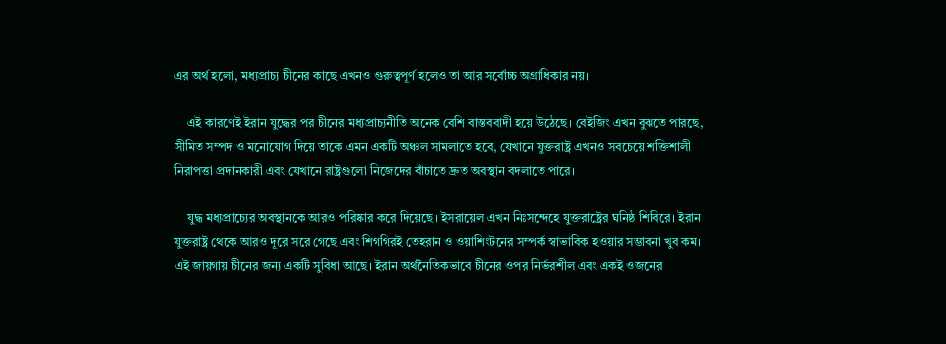এর অর্থ হলো, মধ্যপ্রাচ্য চীনের কাছে এখনও গুরুত্বপূর্ণ হলেও তা আর সর্বোচ্চ অগ্রাধিকার নয়।

    এই কারণেই ইরান যুদ্ধের পর চীনের মধ্যপ্রাচ্যনীতি অনেক বেশি বাস্তববাদী হয়ে উঠেছে। বেইজিং এখন বুঝতে পারছে, সীমিত সম্পদ ও মনোযোগ দিয়ে তাকে এমন একটি অঞ্চল সামলাতে হবে, যেখানে যুক্তরাষ্ট্র এখনও সবচেয়ে শক্তিশালী নিরাপত্তা প্রদানকারী এবং যেখানে রাষ্ট্রগুলো নিজেদের বাঁচাতে দ্রুত অবস্থান বদলাতে পারে।

    যুদ্ধ মধ্যপ্রাচ্যের অবস্থানকে আরও পরিষ্কার করে দিয়েছে। ইসরায়েল এখন নিঃসন্দেহে যুক্তরাষ্ট্রের ঘনিষ্ঠ শিবিরে। ইরান যুক্তরাষ্ট্র থেকে আরও দূরে সরে গেছে এবং শিগগিরই তেহরান ও ওয়াশিংটনের সম্পর্ক স্বাভাবিক হওয়ার সম্ভাবনা খুব কম। এই জায়গায় চীনের জন্য একটি সুবিধা আছে। ইরান অর্থনৈতিকভাবে চীনের ওপর নির্ভরশীল এবং একই ওজনের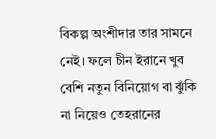বিকল্প অংশীদার তার সামনে নেই। ফলে চীন ইরানে খুব বেশি নতুন বিনিয়োগ বা ঝুঁকি না নিয়েও তেহরানের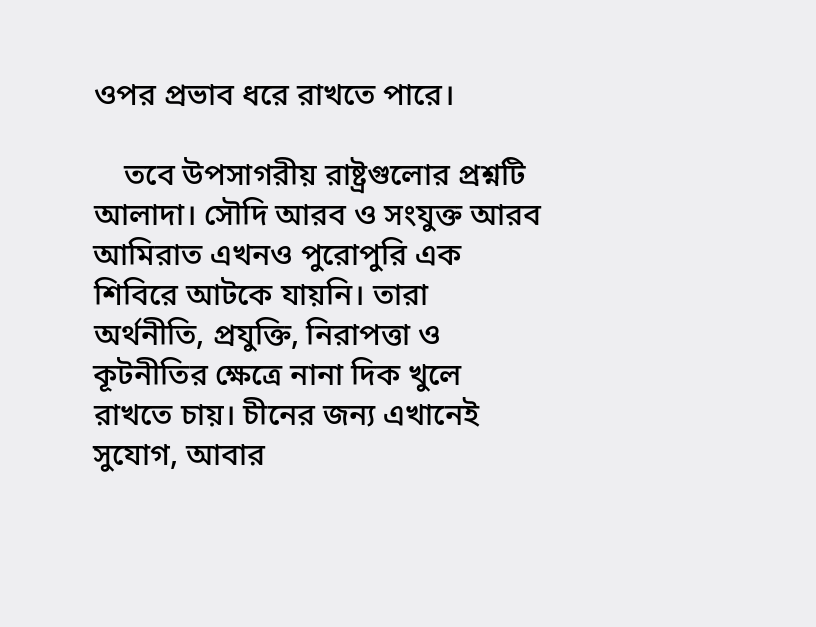ওপর প্রভাব ধরে রাখতে পারে।

    তবে উপসাগরীয় রাষ্ট্রগুলোর প্রশ্নটি আলাদা। সৌদি আরব ও সংযুক্ত আরব আমিরাত এখনও পুরোপুরি এক শিবিরে আটকে যায়নি। তারা অর্থনীতি, প্রযুক্তি, নিরাপত্তা ও কূটনীতির ক্ষেত্রে নানা দিক খুলে রাখতে চায়। চীনের জন্য এখানেই সুযোগ, আবার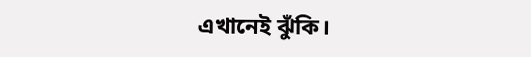এখানেই ঝুঁকি।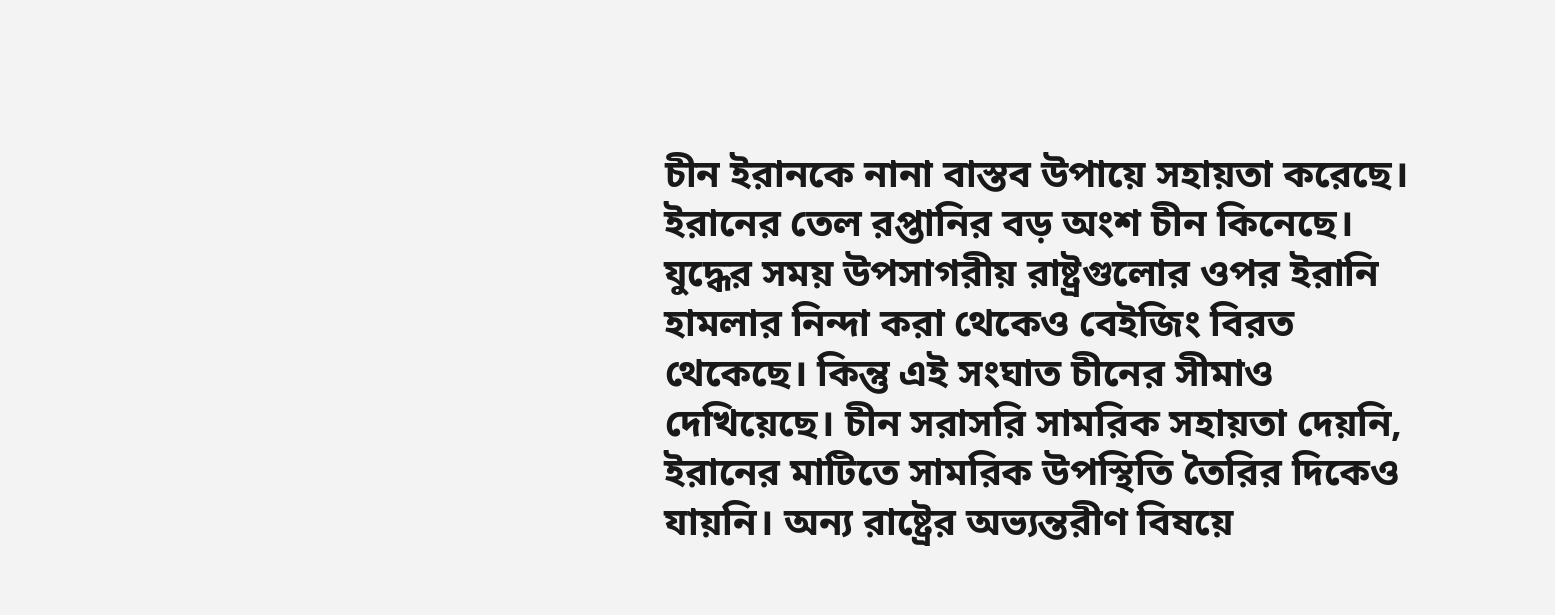চীন ইরানকে নানা বাস্তব উপায়ে সহায়তা করেছে। ইরানের তেল রপ্তানির বড় অংশ চীন কিনেছে। যুদ্ধের সময় উপসাগরীয় রাষ্ট্রগুলোর ওপর ইরানি হামলার নিন্দা করা থেকেও বেইজিং বিরত থেকেছে। কিন্তু এই সংঘাত চীনের সীমাও দেখিয়েছে। চীন সরাসরি সামরিক সহায়তা দেয়নি, ইরানের মাটিতে সামরিক উপস্থিতি তৈরির দিকেও যায়নি। অন্য রাষ্ট্রের অভ্যন্তরীণ বিষয়ে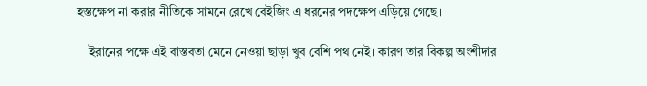হস্তক্ষেপ না করার নীতিকে সামনে রেখে বেইজিং এ ধরনের পদক্ষেপ এড়িয়ে গেছে।

    ইরানের পক্ষে এই বাস্তবতা মেনে নেওয়া ছাড়া খুব বেশি পথ নেই। কারণ তার বিকল্প অংশীদার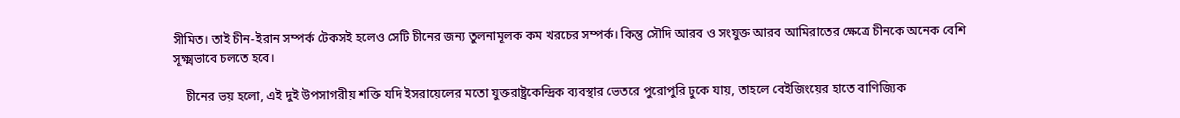সীমিত। তাই চীন-ইরান সম্পর্ক টেকসই হলেও সেটি চীনের জন্য তুলনামূলক কম খরচের সম্পর্ক। কিন্তু সৌদি আরব ও সংযুক্ত আরব আমিরাতের ক্ষেত্রে চীনকে অনেক বেশি সূক্ষ্মভাবে চলতে হবে।

    চীনের ভয় হলো, এই দুই উপসাগরীয় শক্তি যদি ইসরায়েলের মতো যুক্তরাষ্ট্রকেন্দ্রিক ব্যবস্থার ভেতরে পুরোপুরি ঢুকে যায়, তাহলে বেইজিংয়ের হাতে বাণিজ্যিক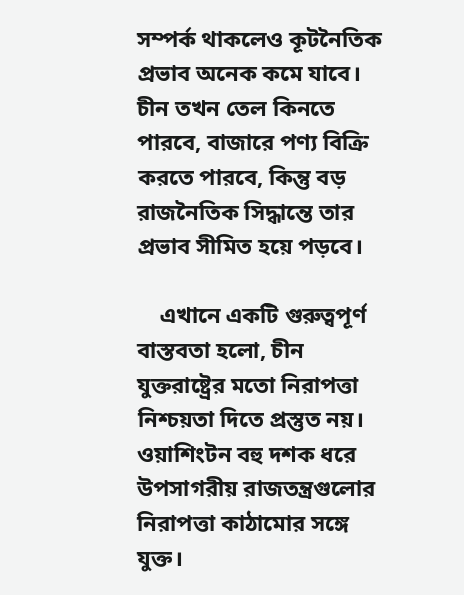সম্পর্ক থাকলেও কূটনৈতিক প্রভাব অনেক কমে যাবে। চীন তখন তেল কিনতে পারবে, বাজারে পণ্য বিক্রি করতে পারবে, কিন্তু বড় রাজনৈতিক সিদ্ধান্তে তার প্রভাব সীমিত হয়ে পড়বে।

    এখানে একটি গুরুত্বপূর্ণ বাস্তবতা হলো, চীন যুক্তরাষ্ট্রের মতো নিরাপত্তা নিশ্চয়তা দিতে প্রস্তুত নয়। ওয়াশিংটন বহু দশক ধরে উপসাগরীয় রাজতন্ত্রগুলোর নিরাপত্তা কাঠামোর সঙ্গে যুক্ত।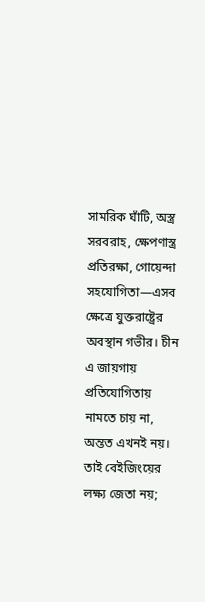সামরিক ঘাঁটি, অস্ত্র সরবরাহ, ক্ষেপণাস্ত্র প্রতিরক্ষা, গোয়েন্দা সহযোগিতা—এসব ক্ষেত্রে যুক্তরাষ্ট্রের অবস্থান গভীর। চীন এ জায়গায় প্রতিযোগিতায় নামতে চায় না, অন্তত এখনই নয়। তাই বেইজিংয়ের লক্ষ্য জেতা নয়;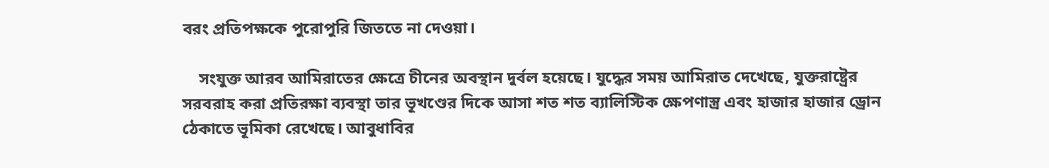বরং প্রতিপক্ষকে পুরোপুরি জিততে না দেওয়া।

    সংযুক্ত আরব আমিরাতের ক্ষেত্রে চীনের অবস্থান দুর্বল হয়েছে। যুদ্ধের সময় আমিরাত দেখেছে, যুক্তরাষ্ট্রের সরবরাহ করা প্রতিরক্ষা ব্যবস্থা তার ভূখণ্ডের দিকে আসা শত শত ব্যালিস্টিক ক্ষেপণাস্ত্র এবং হাজার হাজার ড্রোন ঠেকাতে ভূমিকা রেখেছে। আবুধাবির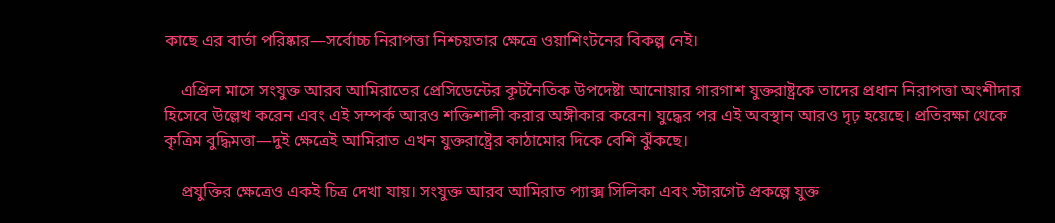কাছে এর বার্তা পরিষ্কার—সর্বোচ্চ নিরাপত্তা নিশ্চয়তার ক্ষেত্রে ওয়াশিংটনের বিকল্প নেই।

    এপ্রিল মাসে সংযুক্ত আরব আমিরাতের প্রেসিডেন্টের কূটনৈতিক উপদেষ্টা আনোয়ার গারগাশ যুক্তরাষ্ট্রকে তাদের প্রধান নিরাপত্তা অংশীদার হিসেবে উল্লেখ করেন এবং এই সম্পর্ক আরও শক্তিশালী করার অঙ্গীকার করেন। যুদ্ধের পর এই অবস্থান আরও দৃঢ় হয়েছে। প্রতিরক্ষা থেকে কৃত্রিম বুদ্ধিমত্তা—দুই ক্ষেত্রেই আমিরাত এখন যুক্তরাষ্ট্রের কাঠামোর দিকে বেশি ঝুঁকছে।

    প্রযুক্তির ক্ষেত্রেও একই চিত্র দেখা যায়। সংযুক্ত আরব আমিরাত প্যাক্স সিলিকা এবং স্টারগেট প্রকল্পে যুক্ত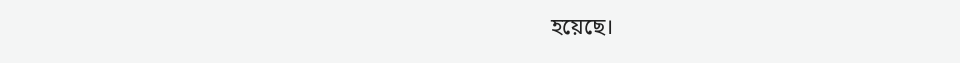হয়েছে।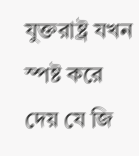যুক্তরাষ্ট্র যখন স্পষ্ট করে দেয় যে জি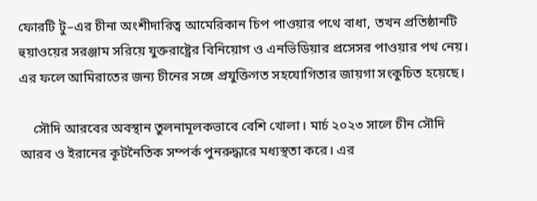ফোরটি টু–এর চীনা অংশীদারিত্ব আমেরিকান চিপ পাওয়ার পথে বাধা, তখন প্রতিষ্ঠানটি হুয়াওয়ের সরঞ্জাম সরিয়ে যুক্তরাষ্ট্রের বিনিয়োগ ও এনভিডিয়ার প্রসেসর পাওয়ার পথ নেয়। এর ফলে আমিরাতের জন্য চীনের সঙ্গে প্রযুক্তিগত সহযোগিতার জায়গা সংকুচিত হয়েছে।

    সৌদি আরবের অবস্থান তুলনামূলকভাবে বেশি খোলা। মার্চ ২০২৩ সালে চীন সৌদি আরব ও ইরানের কূটনৈতিক সম্পর্ক পুনরুদ্ধারে মধ্যস্থতা করে। এর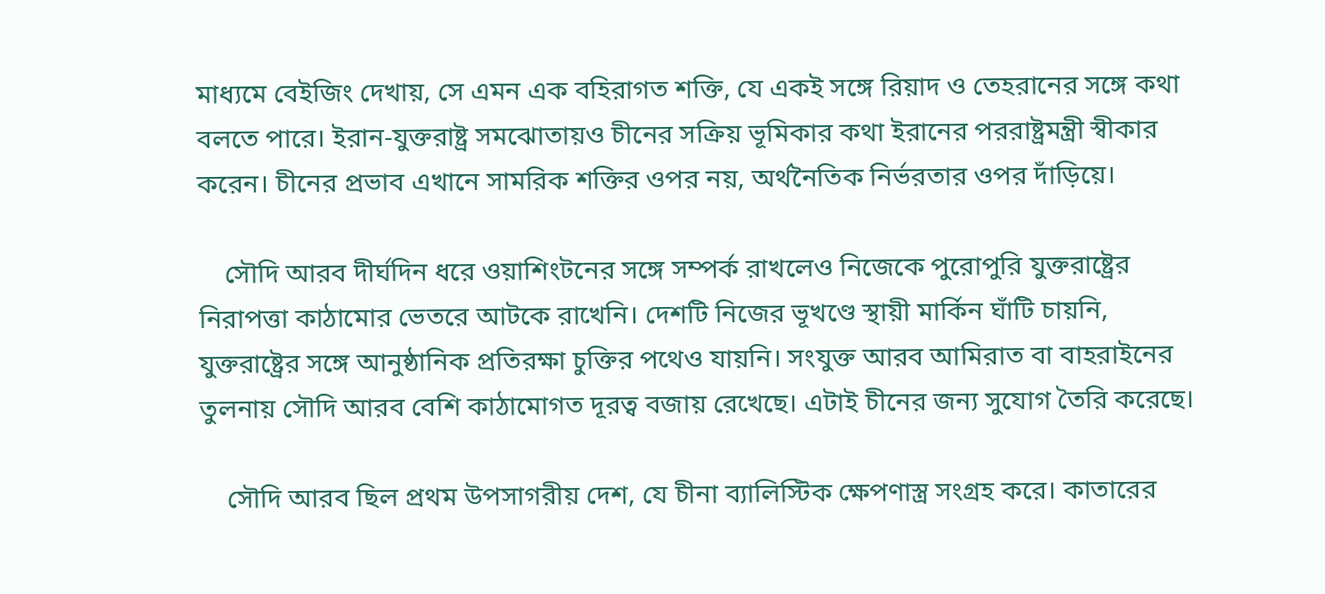মাধ্যমে বেইজিং দেখায়, সে এমন এক বহিরাগত শক্তি, যে একই সঙ্গে রিয়াদ ও তেহরানের সঙ্গে কথা বলতে পারে। ইরান-যুক্তরাষ্ট্র সমঝোতায়ও চীনের সক্রিয় ভূমিকার কথা ইরানের পররাষ্ট্রমন্ত্রী স্বীকার করেন। চীনের প্রভাব এখানে সামরিক শক্তির ওপর নয়, অর্থনৈতিক নির্ভরতার ওপর দাঁড়িয়ে।

    সৌদি আরব দীর্ঘদিন ধরে ওয়াশিংটনের সঙ্গে সম্পর্ক রাখলেও নিজেকে পুরোপুরি যুক্তরাষ্ট্রের নিরাপত্তা কাঠামোর ভেতরে আটকে রাখেনি। দেশটি নিজের ভূখণ্ডে স্থায়ী মার্কিন ঘাঁটি চায়নি, যুক্তরাষ্ট্রের সঙ্গে আনুষ্ঠানিক প্রতিরক্ষা চুক্তির পথেও যায়নি। সংযুক্ত আরব আমিরাত বা বাহরাইনের তুলনায় সৌদি আরব বেশি কাঠামোগত দূরত্ব বজায় রেখেছে। এটাই চীনের জন্য সুযোগ তৈরি করেছে।

    সৌদি আরব ছিল প্রথম উপসাগরীয় দেশ, যে চীনা ব্যালিস্টিক ক্ষেপণাস্ত্র সংগ্রহ করে। কাতারের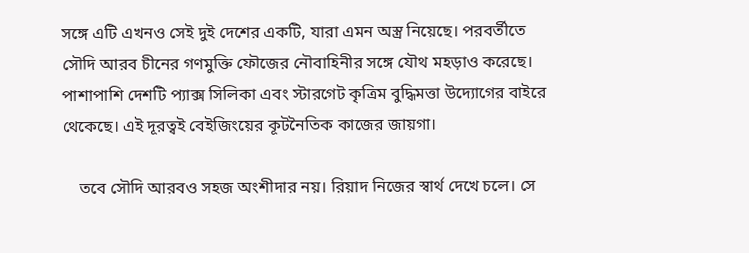সঙ্গে এটি এখনও সেই দুই দেশের একটি, যারা এমন অস্ত্র নিয়েছে। পরবর্তীতে সৌদি আরব চীনের গণমুক্তি ফৌজের নৌবাহিনীর সঙ্গে যৌথ মহড়াও করেছে। পাশাপাশি দেশটি প্যাক্স সিলিকা এবং স্টারগেট কৃত্রিম বুদ্ধিমত্তা উদ্যোগের বাইরে থেকেছে। এই দূরত্বই বেইজিংয়ের কূটনৈতিক কাজের জায়গা।

    তবে সৌদি আরবও সহজ অংশীদার নয়। রিয়াদ নিজের স্বার্থ দেখে চলে। সে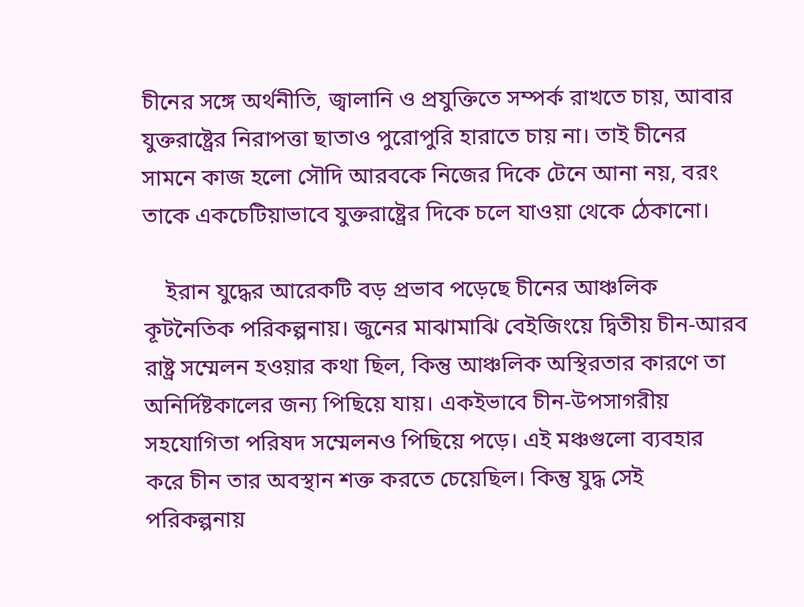চীনের সঙ্গে অর্থনীতি, জ্বালানি ও প্রযুক্তিতে সম্পর্ক রাখতে চায়, আবার যুক্তরাষ্ট্রের নিরাপত্তা ছাতাও পুরোপুরি হারাতে চায় না। তাই চীনের সামনে কাজ হলো সৌদি আরবকে নিজের দিকে টেনে আনা নয়, বরং তাকে একচেটিয়াভাবে যুক্তরাষ্ট্রের দিকে চলে যাওয়া থেকে ঠেকানো।

    ইরান যুদ্ধের আরেকটি বড় প্রভাব পড়েছে চীনের আঞ্চলিক কূটনৈতিক পরিকল্পনায়। জুনের মাঝামাঝি বেইজিংয়ে দ্বিতীয় চীন-আরব রাষ্ট্র সম্মেলন হওয়ার কথা ছিল, কিন্তু আঞ্চলিক অস্থিরতার কারণে তা অনির্দিষ্টকালের জন্য পিছিয়ে যায়। একইভাবে চীন-উপসাগরীয় সহযোগিতা পরিষদ সম্মেলনও পিছিয়ে পড়ে। এই মঞ্চগুলো ব্যবহার করে চীন তার অবস্থান শক্ত করতে চেয়েছিল। কিন্তু যুদ্ধ সেই পরিকল্পনায়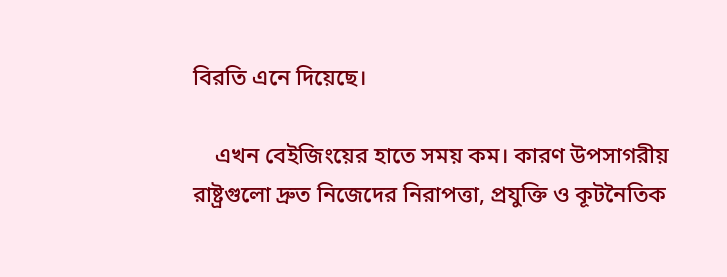বিরতি এনে দিয়েছে।

    এখন বেইজিংয়ের হাতে সময় কম। কারণ উপসাগরীয় রাষ্ট্রগুলো দ্রুত নিজেদের নিরাপত্তা, প্রযুক্তি ও কূটনৈতিক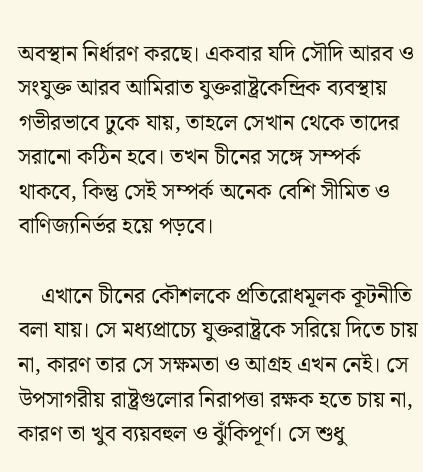অবস্থান নির্ধারণ করছে। একবার যদি সৌদি আরব ও সংযুক্ত আরব আমিরাত যুক্তরাষ্ট্রকেন্দ্রিক ব্যবস্থায় গভীরভাবে ঢুকে যায়, তাহলে সেখান থেকে তাদের সরানো কঠিন হবে। তখন চীনের সঙ্গে সম্পর্ক থাকবে, কিন্তু সেই সম্পর্ক অনেক বেশি সীমিত ও বাণিজ্যনির্ভর হয়ে পড়বে।

    এখানে চীনের কৌশলকে প্রতিরোধমূলক কূটনীতি বলা যায়। সে মধ্যপ্রাচ্যে যুক্তরাষ্ট্রকে সরিয়ে দিতে চায় না, কারণ তার সে সক্ষমতা ও আগ্রহ এখন নেই। সে উপসাগরীয় রাষ্ট্রগুলোর নিরাপত্তা রক্ষক হতে চায় না, কারণ তা খুব ব্যয়বহুল ও ঝুঁকিপূর্ণ। সে শুধু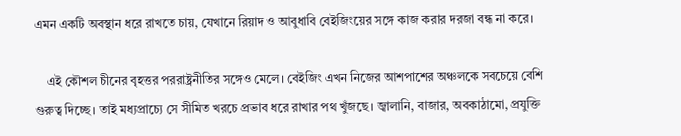এমন একটি অবস্থান ধরে রাখতে চায়, যেখানে রিয়াদ ও আবুধাবি বেইজিংয়ের সঙ্গে কাজ করার দরজা বন্ধ না করে।

    এই কৌশল চীনের বৃহত্তর পররাষ্ট্রনীতির সঙ্গেও মেলে। বেইজিং এখন নিজের আশপাশের অঞ্চলকে সবচেয়ে বেশি গুরুত্ব দিচ্ছে। তাই মধ্যপ্রাচ্যে সে সীমিত খরচে প্রভাব ধরে রাখার পথ খুঁজছে। জ্বালানি, বাজার, অবকাঠামো, প্রযুক্তি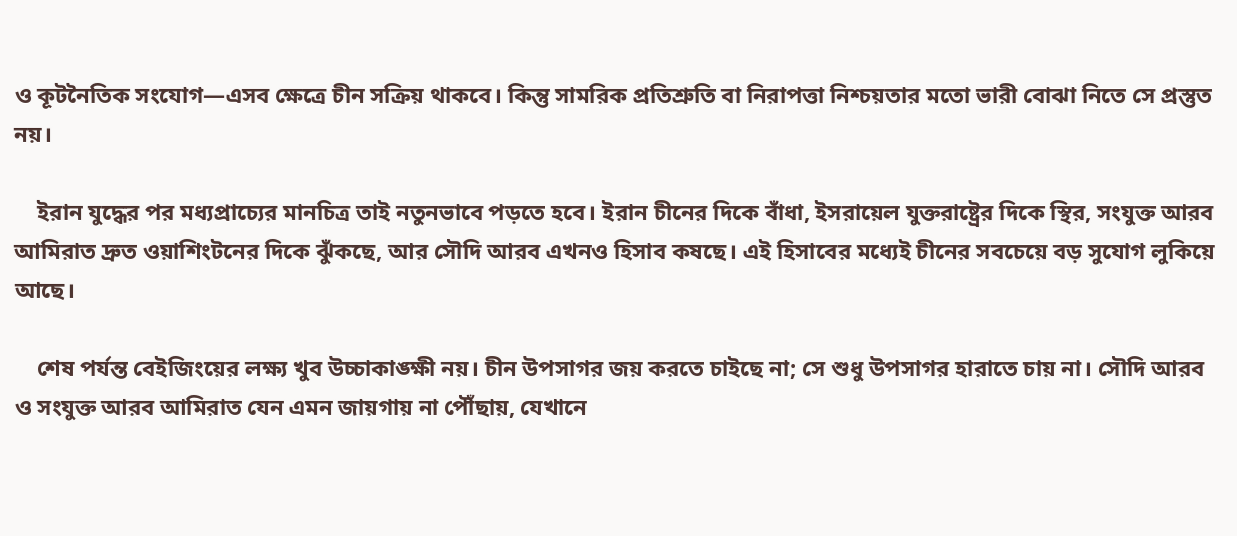ও কূটনৈতিক সংযোগ—এসব ক্ষেত্রে চীন সক্রিয় থাকবে। কিন্তু সামরিক প্রতিশ্রুতি বা নিরাপত্তা নিশ্চয়তার মতো ভারী বোঝা নিতে সে প্রস্তুত নয়।

    ইরান যুদ্ধের পর মধ্যপ্রাচ্যের মানচিত্র তাই নতুনভাবে পড়তে হবে। ইরান চীনের দিকে বাঁধা, ইসরায়েল যুক্তরাষ্ট্রের দিকে স্থির, সংযুক্ত আরব আমিরাত দ্রুত ওয়াশিংটনের দিকে ঝুঁকছে, আর সৌদি আরব এখনও হিসাব কষছে। এই হিসাবের মধ্যেই চীনের সবচেয়ে বড় সুযোগ লুকিয়ে আছে।

    শেষ পর্যন্ত বেইজিংয়ের লক্ষ্য খুব উচ্চাকাঙ্ক্ষী নয়। চীন উপসাগর জয় করতে চাইছে না; সে শুধু উপসাগর হারাতে চায় না। সৌদি আরব ও সংযুক্ত আরব আমিরাত যেন এমন জায়গায় না পৌঁছায়, যেখানে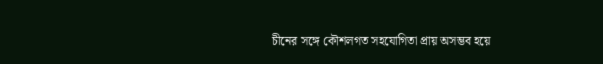চীনের সঙ্গে কৌশলগত সহযোগিতা প্রায় অসম্ভব হয়ে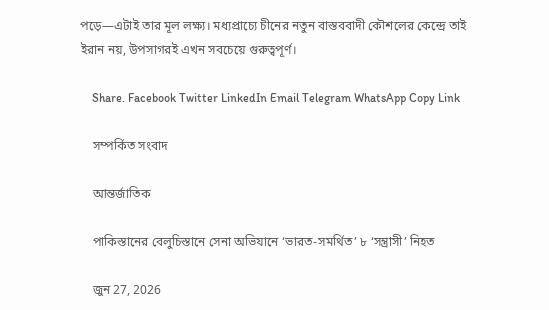পড়ে—এটাই তার মূল লক্ষ্য। মধ্যপ্রাচ্যে চীনের নতুন বাস্তববাদী কৌশলের কেন্দ্রে তাই ইরান নয়, উপসাগরই এখন সবচেয়ে গুরুত্বপূর্ণ।

    Share. Facebook Twitter LinkedIn Email Telegram WhatsApp Copy Link

    সম্পর্কিত সংবাদ

    আন্তর্জাতিক

    পাকিস্তানের বেলুচিস্তানে সেনা অভিযানে ‘ভারত-সমর্থিত’ ৮ ‘সন্ত্রাসী’ নিহত

    জুন 27, 2026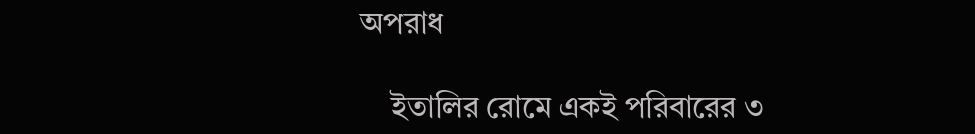অপরাধ

    ইতালির রোমে একই পরিবারের ৩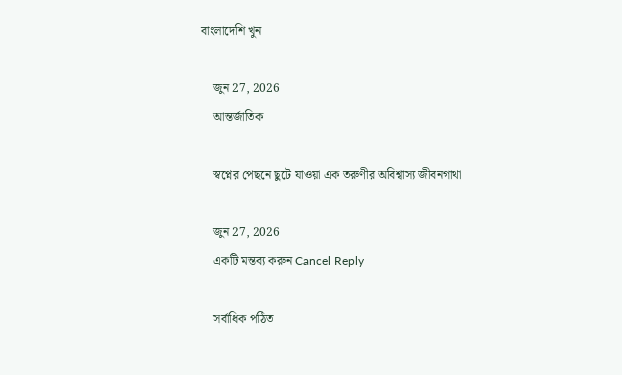বাংলাদেশি খুন

    জুন 27, 2026
    আন্তর্জাতিক

    স্বপ্নের পেছনে ছুটে যাওয়া এক তরুণীর অবিশ্বাস্য জীবনগাথা

    জুন 27, 2026
    একটি মন্তব্য করুন Cancel Reply

    সর্বাধিক পঠিত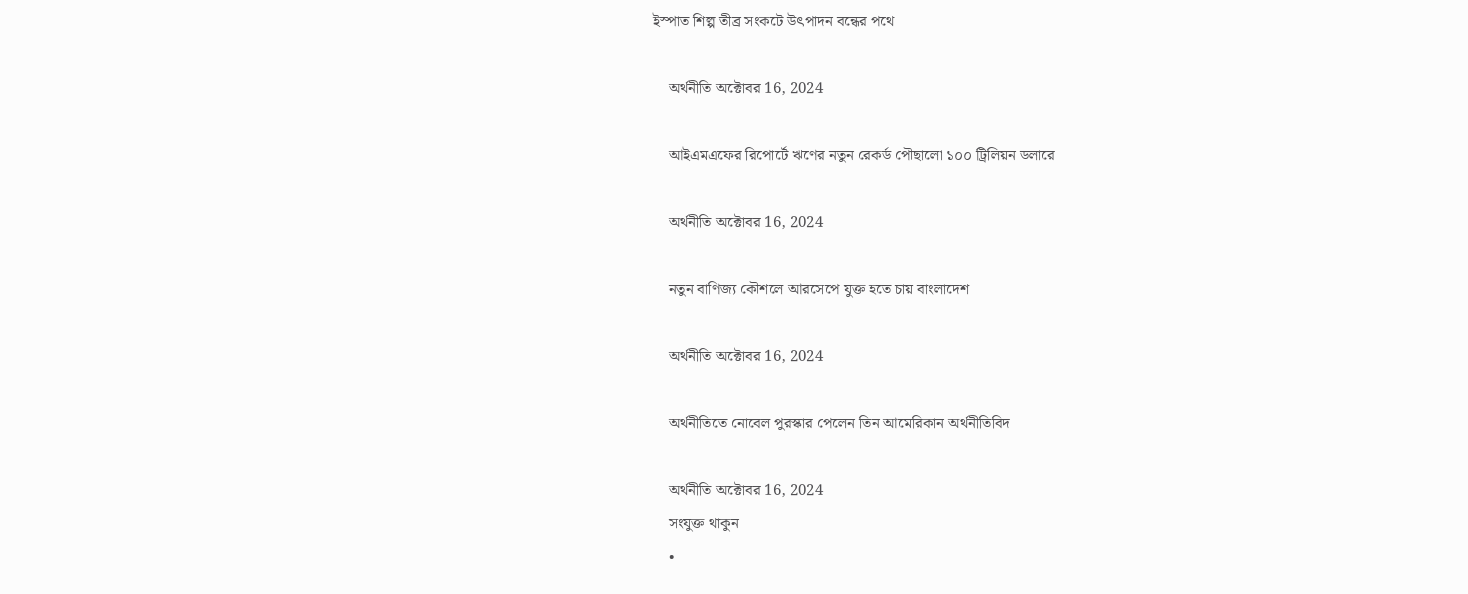ইস্পাত শিল্প তীব্র সংকটে উৎপাদন বন্ধের পথে

    অর্থনীতি অক্টোবর 16, 2024

    আইএমএফের রিপোর্টে ঋণের নতুন রেকর্ড পৌছালো ১০০ ট্রিলিয়ন ডলারে

    অর্থনীতি অক্টোবর 16, 2024

    নতুন বাণিজ্য কৌশলে আরসেপে যুক্ত হতে চায় বাংলাদেশ

    অর্থনীতি অক্টোবর 16, 2024

    অর্থনীতিতে নোবেল পুরস্কার পেলেন তিন আমেরিকান অর্থনীতিবিদ

    অর্থনীতি অক্টোবর 16, 2024
    সংযুক্ত থাকুন
    •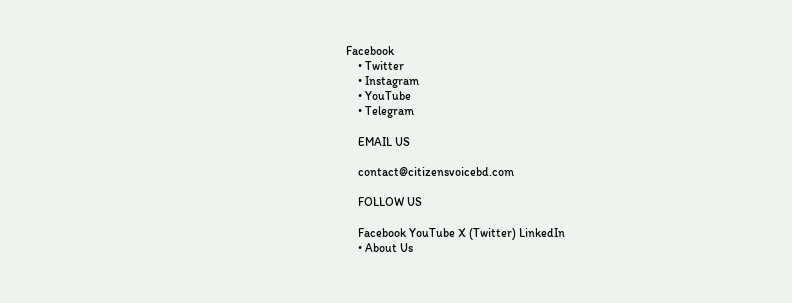Facebook
    • Twitter
    • Instagram
    • YouTube
    • Telegram

    EMAIL US

    contact@citizensvoicebd.com

    FOLLOW US

    Facebook YouTube X (Twitter) LinkedIn
    • About Us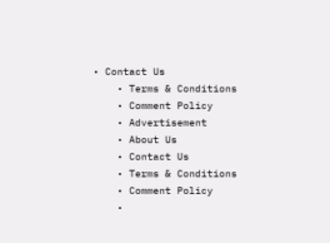• Contact Us
    • Terms & Conditions
    • Comment Policy
    • Advertisement
    • About Us
    • Contact Us
    • Terms & Conditions
    • Comment Policy
    •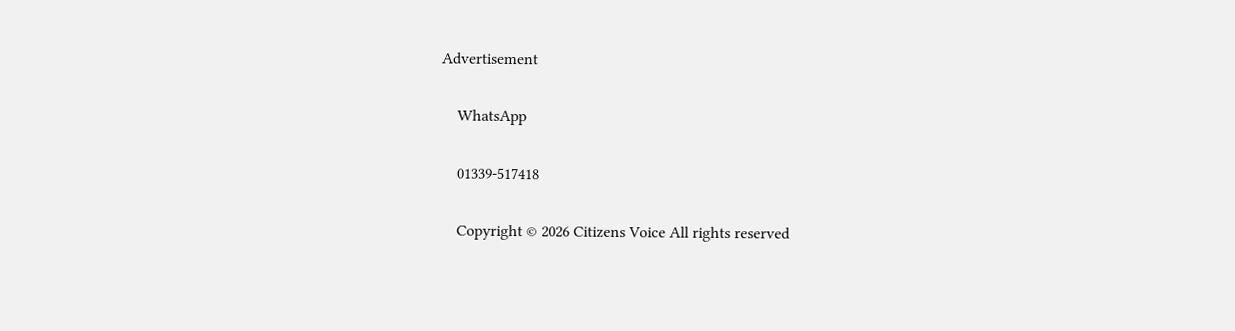Advertisement

    WhatsApp

    01339-517418

    Copyright © 2026 Citizens Voice All rights reserved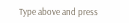Type above and press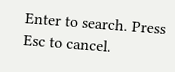Enter to search. Press Esc to cancel.